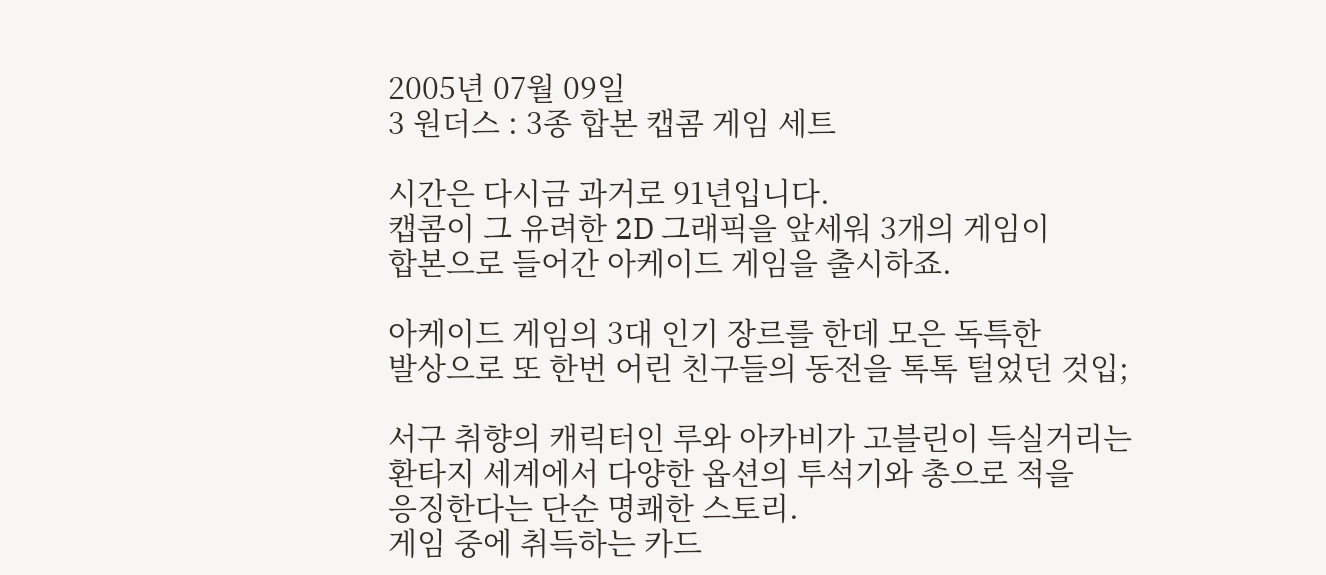2005년 07월 09일
3 원더스 : 3종 합본 캡콤 게임 세트

시간은 다시금 과거로 91년입니다.
캡콤이 그 유려한 2D 그래픽을 앞세워 3개의 게임이
합본으로 들어간 아케이드 게임을 출시하죠.

아케이드 게임의 3대 인기 장르를 한데 모은 독특한
발상으로 또 한번 어린 친구들의 동전을 톡톡 털었던 것입;

서구 취향의 캐릭터인 루와 아카비가 고블린이 득실거리는
환타지 세계에서 다양한 옵션의 투석기와 총으로 적을
응징한다는 단순 명쾌한 스토리.
게임 중에 취득하는 카드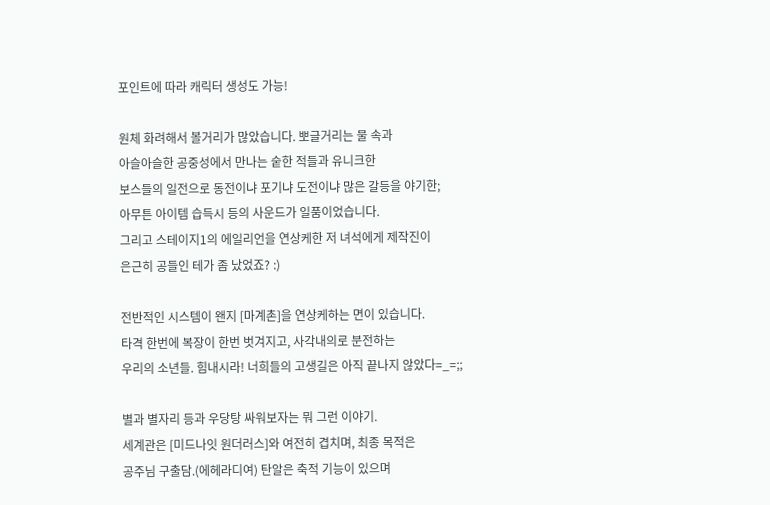포인트에 따라 캐릭터 생성도 가능!

원체 화려해서 볼거리가 많았습니다. 뽀글거리는 물 속과
아슬아슬한 공중성에서 만나는 숱한 적들과 유니크한
보스들의 일전으로 동전이냐 포기냐 도전이냐 많은 갈등을 야기한;
아무튼 아이템 습득시 등의 사운드가 일품이었습니다.
그리고 스테이지1의 에일리언을 연상케한 저 녀석에게 제작진이
은근히 공들인 테가 좀 났었죠? :)

전반적인 시스템이 왠지 [마계촌]을 연상케하는 면이 있습니다.
타격 한번에 복장이 한번 벗겨지고, 사각내의로 분전하는
우리의 소년들. 힘내시라! 너희들의 고생길은 아직 끝나지 않았다=_=;;

별과 별자리 등과 우당탕 싸워보자는 뭐 그런 이야기.
세계관은 [미드나잇 원더러스]와 여전히 겹치며, 최종 목적은
공주님 구출담.(에헤라디여) 탄알은 축적 기능이 있으며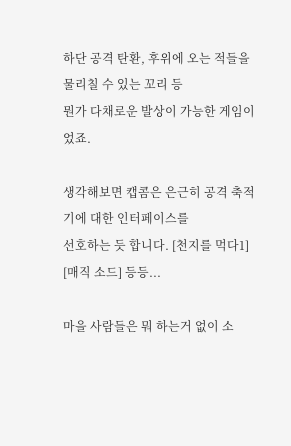하단 공격 탄환, 후위에 오는 적들을 물리칠 수 있는 꼬리 등
뭔가 다채로운 발상이 가능한 게임이었죠.

생각해보면 캡콤은 은근히 공격 축적기에 대한 인터페이스를
선호하는 듯 합니다. [천지를 먹다1] [매직 소드] 등등...

마을 사람들은 뭐 하는거 없이 소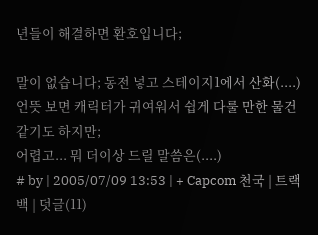년들이 해결하면 환호입니다;

말이 없습니다; 동전 넣고 스테이지1에서 산화(....)
언뜻 보면 캐릭터가 귀여워서 쉽게 다룰 만한 물건 같기도 하지만;
어렵고... 뭐 더이상 드릴 말씀은(....)
# by | 2005/07/09 13:53 | + Capcom 천국 | 트랙백 | 덧글(11)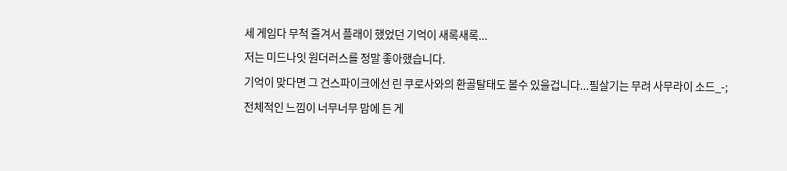세 게임다 무척 즐겨서 플래이 했었던 기억이 새록새록...
저는 미드나잇 원더러스를 정말 좋아했습니다.
기억이 맞다면 그 건스파이크에선 린 쿠로사와의 환골탈태도 볼수 있을겁니다...필살기는 무려 사무라이 소드_-;
전체적인 느낌이 너무너무 맘에 든 게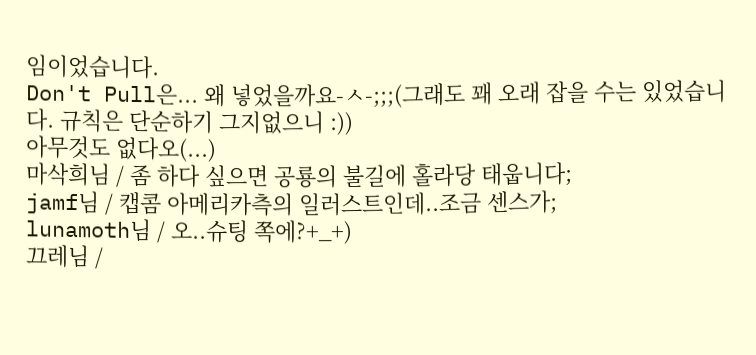임이었습니다.
Don't Pull은... 왜 넣었을까요-ㅅ-;;;(그래도 꽤 오래 잡을 수는 있었습니다. 규칙은 단순하기 그지없으니 :))
아무것도 없다오(...)
마삭희님 / 좀 하다 싶으면 공룡의 불길에 홀라당 태웁니다;
jamf님 / 캡콤 아메리카측의 일러스트인데..조금 센스가;
lunamoth님 / 오..슈팅 쪽에?+_+)
끄레님 /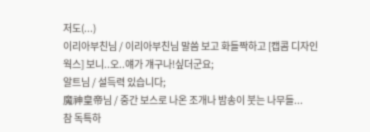저도(...)
이리아부친님 / 이리아부친님 말씀 보고 화들짝하고 [캡콤 디자인
웍스] 보니..오..얘가 걔구나!싶더군요;
알트님 / 설득력 있습니다;
魔神皇帝님 / 중간 보스로 나온 조개나 밤송이 붓는 나무들...
참 독특하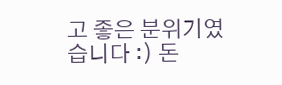고 좋은 분위기였습니다 :) 돈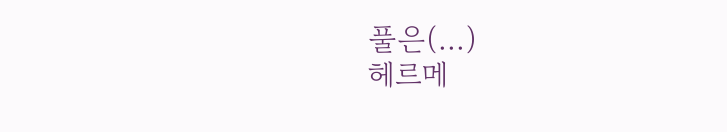풀은(...)
헤르메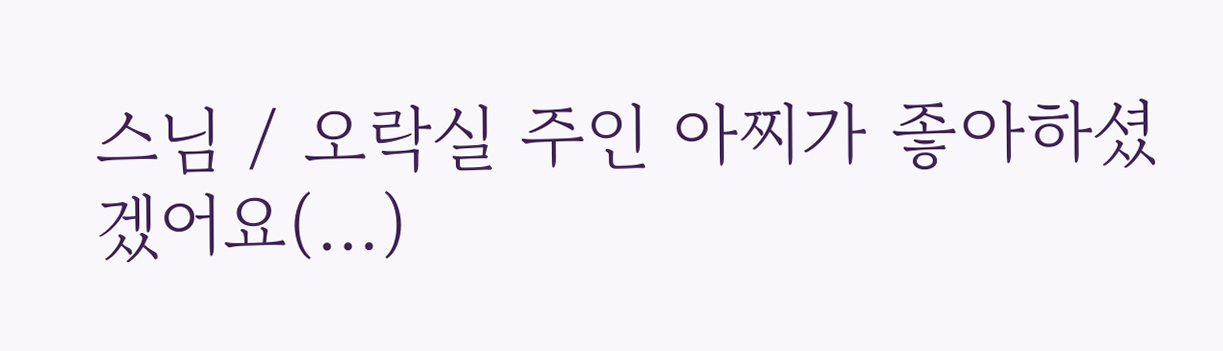스님 / 오락실 주인 아찌가 좋아하셨겠어요(...)